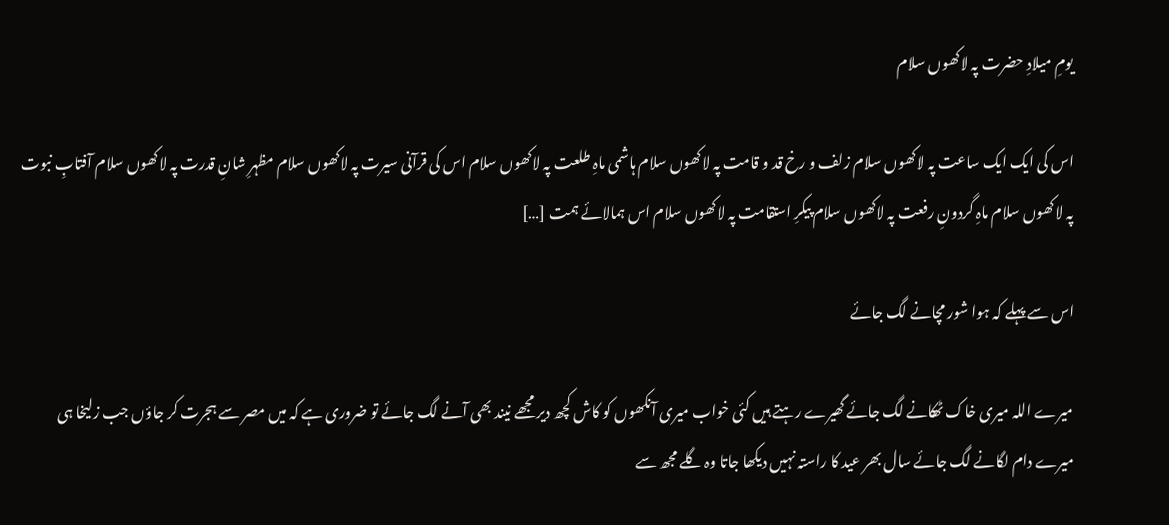یومِ میلادِ حضرت پہ لاکھوں سلام

اس کی ایک ایک ساعت پہ لاکھوں سلام زلف و رخ قد و قامت پہ لاکھوں سلام ہاشمی ماہِ طلعت پہ لاکھوں سلام اس کی قرآنی سیرت پہ لاکھوں سلام مظہرِ شانِ قدرت پہ لاکھوں سلام آفتابِ نبوت پہ لاکھوں سلام ماہِ گردونِ رفعت پہ لاکھوں سلام پیکرِ استقامت پہ لاکھوں سلام اس ہمالائے ہمت […]

اس سے پہلے کہ ہوا شور مچانے لگ جائے

میرے اللہ میری خاک ٹھکانے لگ جائے گھیرے رہتے ہیں کئی خواب میری آنکھوں کو کاش کچھ دیر مجھے نیند بھی آنے لگ جائے تو ضروری ہے کہ میں مصر سے ہجرت کر جاؤں جب زلیخا ہی میرے دام لگانے لگ جائے سال بھر عید کا راستہ نہیں دیکھا جاتا وہ گلے مجھ سے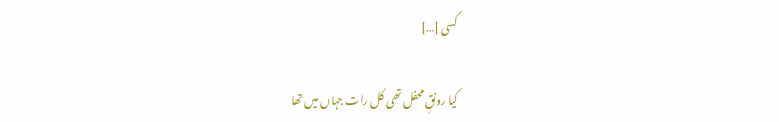کسی […]

کیا رونقِ محفل تھی کل رات جہاں میں تھا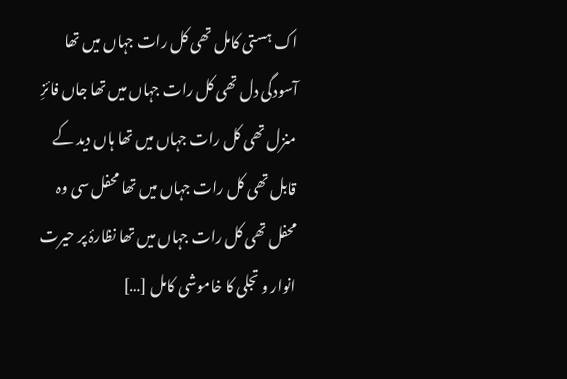اک ہستی کامل تھی کل رات جہاں میں تھا آسودگی دل تھی کل رات جہاں میں تھا جاں فائزِ منزل تھی کل رات جہاں میں تھا ہاں دید کے قابل تھی کل رات جہاں میں تھا محفل سی وہ محفل تھی کل رات جہاں میں تھا نظارۂ پر حیرت انوار و تجلی کا خاموشی کامل […]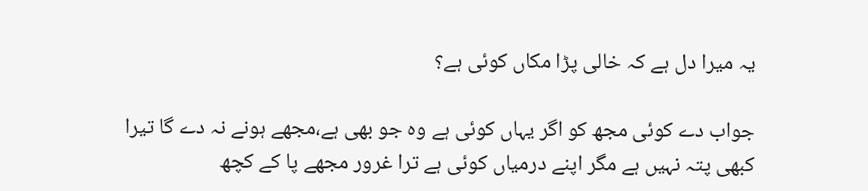یہ میرا دل ہے کہ خالی پڑا مکاں کوئی ہے؟

جواب دے کوئی مجھ کو اگر یہاں کوئی ہے وہ جو بھی ہے،مجھے ہونے نہ دے گا تیرا کبھی پتہ نہیں ہے مگر اپنے درمیاں کوئی ہے ترا غرور مجھے پا کے کچھ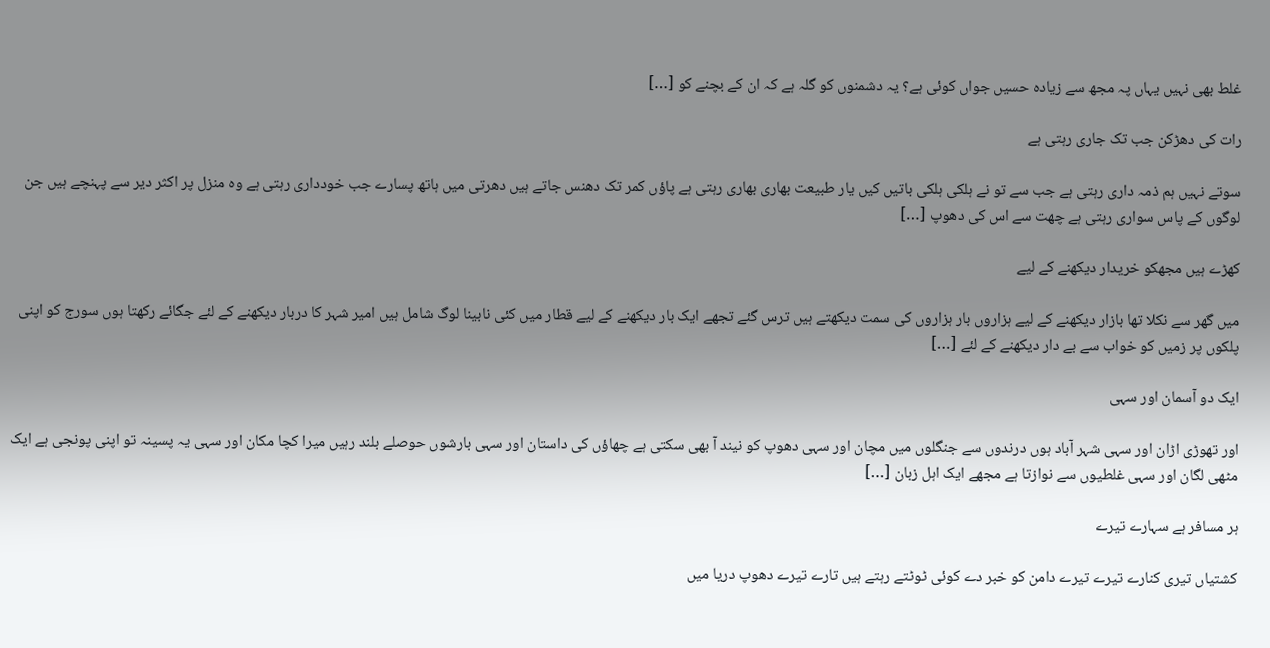غلط بھی نہیں یہاں پہ مجھ سے زیادہ حسیں جواں کوئی ہے؟ یہ دشمنوں کو گلہ ہے کہ ان کے بچنے کو […]

رات کی دھڑکن جب تک جاری رہتی ہے

سوتے نہیں ہم ذمہ داری رہتی ہے جب سے تو نے ہلکی ہلکی باتیں کیں یار طبیعت بھاری بھاری رہتی ہے پاؤں کمر تک دھنس جاتے ہیں دھرتی میں ہاتھ پسارے جب خودداری رہتی ہے وہ منزل پر اکثر دیر سے پہنچے ہیں جن لوگوں کے پاس سواری رہتی ہے چھت سے اس کی دھوپ […]

کھڑے ہیں مجھکو خریدار دیکھنے کے لیے

میں گھر سے نکلا تھا بازار دیکھنے کے لیے ہزاروں بار ہزاروں کی سمت دیکھتے ہیں ترس گئے تجھے ایک بار دیکھنے کے لیے قطار میں کئی نابینا لوگ شامل ہیں امیر شہر کا دربار دیکھنے کے لئے جگائے رکھتا ہوں سورج کو اپنی پلکوں پر زمیں کو خواب سے بے دار دیکھنے کے لئے […]

ایک دو آسمان اور سہی

اور تھوڑی اڑان اور سہی شہر آباد ہوں درندوں سے جنگلوں میں مچان اور سہی دھوپ کو نیند آ بھی سکتی ہے چھاؤں کی داستان اور سہی بارشوں حوصلے بلند رہیں میرا کچا مکان اور سہی یہ پسینہ تو اپنی پونجی ہے ایک مٹھی لگان اور سہی غلطیوں سے نوازتا ہے مجھے ایک اہل زبان […]

ہر مسافر ہے سہارے تیرے

کشتیاں تیری کنارے تیرے تیرے دامن کو خبر دے کوئی ٹوٹتے رہتے ہیں تارے تیرے دھوپ دریا میں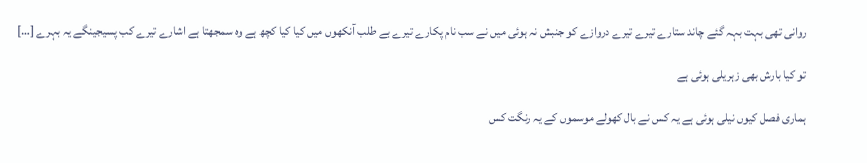روانی تھی بہت بہہ گئے چاند ستارے تیرے تیرے دروازے کو جنبش نہ ہوئی میں نے سب نام پکارے تیرے بے طلب آنکھوں میں کیا کیا کچھ ہے وہ سمجھتا ہے اشارے تیرے کب پسیجینگے یہ بہرے […]

تو کیا بارش بھی زہریلی ہوئی ہے

ہماری فصل کیوں نیلی ہوئی ہے یہ کس نے بال کھولے موسموں کے یہ رنگت کس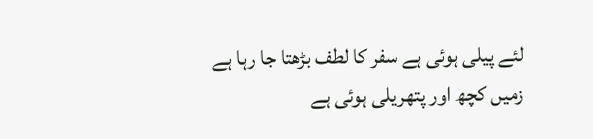لئے پیلی ہوئی ہے سفر کا لطف بڑھتا جا رہا ہے زمیں کچھ اور پتھریلی ہوئی ہے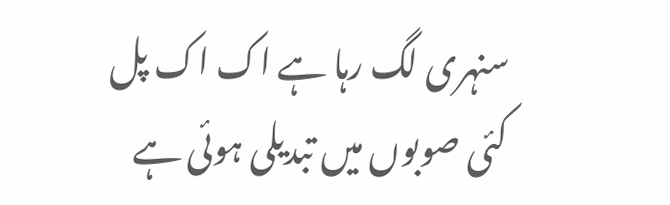سنہری لگ رہا ہے اک اک پل کئی صوبوں میں تبدیلی ہوئی ہے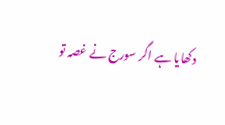دکھایا ہے اگر سورج نے غصہ تو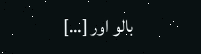بالو اور […]